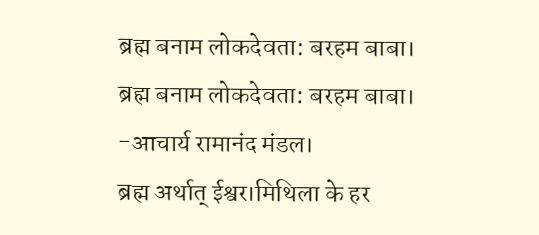ब्रह्म बनाम लोकदेवता: बरहम बाबा।
ब्रह्म बनाम लोकदेवता: बरहम बाबा।
-आचार्य रामानंद मंडल।
ब्रह्म अर्थात् ईश्वर।मिथिला के हर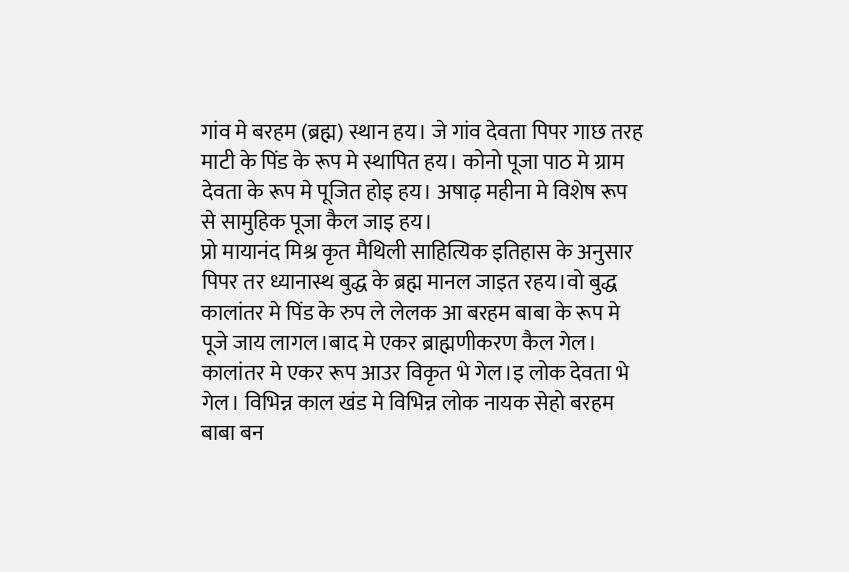गांव मे बरहम (ब्रह्म) स्थान हय। जे गांव देवता पिपर गाछ तरह माटी के पिंड के रूप मे स्थापित हय। कोनो पूजा पाठ मे ग्राम देवता के रूप मे पूजित होइ हय। अषाढ़ महीना मे विशेष रूप से सामुहिक पूजा कैल जाइ हय।
प्रो मायानंद मिश्र कृत मैथिली साहित्यिक इतिहास के अनुसार पिपर तर ध्यानास्थ बुद्ध के ब्रह्म मानल जाइत रहय।वो बुद्ध कालांतर मे पिंड के रुप ले लेलक आ बरहम बाबा के रूप मे पूजे जाय लागल।बाद मे एकर ब्राह्मणीकरण कैल गेल।
कालांतर मे एकर रूप आउर विकृत भे गेल।इ लोक देवता भे गेल। विभिन्न काल खंड मे विभिन्न लोक नायक सेहो बरहम बाबा बन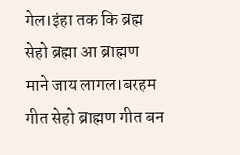गेल।इंहा तक कि ब्रह्म सेहो ब्रह्मा आ ब्राह्मण माने जाय लागल।बरहम गीत सेहो ब्राह्मण गीत बन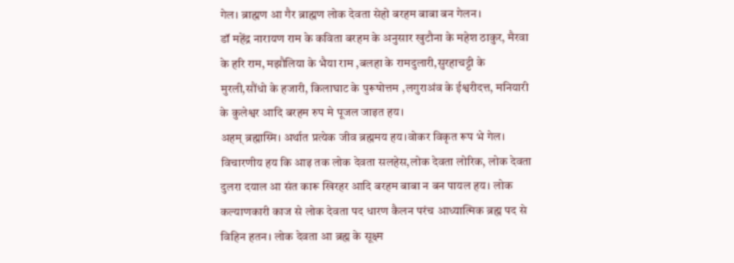गेल। ब्राह्मण आ गैर ब्राह्मण लोक देवता सेहो बरहम बाबा बन गेलन।
डॉ महेंद्र नारायण राम के कविता बरहम के अनुसार खुटौना के महेश ठाकुर, मैरवा के हरि राम, मझौलिया के भैया राम ,बलहा के रामदुलारी,सुरहाचट्टी के मुरली,सौंधो के हजारी, किलाघाट के पुरूषोत्तम ,लगुराअंव के ईश्वरीदत्त, मनियारी के कुलेश्वर आदि बरहम रुप मे पूजल जाइत हय।
अहम् ब्रह्मास्मि। अर्थात प्रत्येक जीव ब्रह्ममय हय।वोकर विकृत रूप भे गेल।
विचारणीय हय कि आइ तक लोक देवता सलहेस,लोक देवता लोरिक, लोक देवता दुलरा दयाल आ संत कारू खिरहर आदि बरहम बाबा न बन पायल हय। लोक कल्याणकारी काज से लोक देवता पद धारण कैलन परंच आध्यात्मिक ब्रह्म पद से विहिन हतन। लोक देवता आ ब्रह्म के सूक्ष्म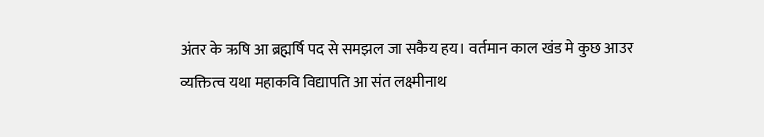अंतर के ऋषि आ ब्रह्मर्षि पद से समझल जा सकैय हय। वर्तमान काल खंड मे कुछ आउर व्यक्तित्व यथा महाकवि विद्यापति आ संत लक्ष्मीनाथ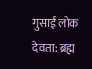गुसाईं लोक देवता: ब्रह्म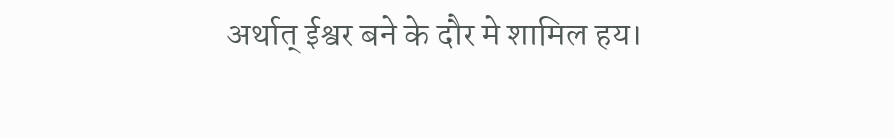अर्थात् ईश्वर बने के दौर मे शामिल हय।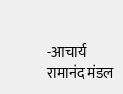-आचार्य रामानंद मंडल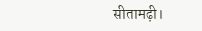सीतामढ़ी।